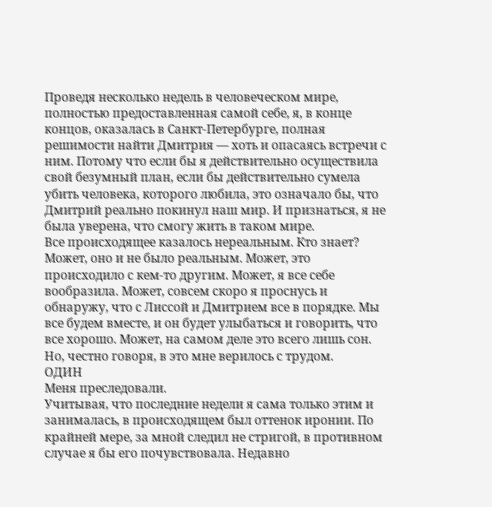Проведя несколько недель в человеческом мире, полностью предоставленная самой себе, я, в конце концов, оказалась в Санкт-Петербурге, полная решимости найти Дмитрия — хоть и опасаясь встречи с ним. Потому что если бы я действительно осуществила свой безумный план, если бы действительно сумела убить человека, которого любила, это означало бы, что Дмитрий реально покинул наш мир. И признаться, я не была уверена, что смогу жить в таком мире.
Все происходящее казалось нереальным. Кто знает? Может, оно и не было реальным. Может, это происходило с кем-то другим. Может, я все себе вообразила. Может, совсем скоро я проснусь и обнаружу, что с Лиссой и Дмитрием все в порядке. Мы все будем вместе, и он будет улыбаться и говорить, что все хорошо. Может, на самом деле это всего лишь сон.
Но, честно говоря, в это мне верилось с трудом.
ОДИН
Меня преследовали.
Учитывая, что последние недели я сама только этим и занималась, в происходящем был оттенок иронии. По крайней мере, за мной следил не стригой, в противном случае я бы его почувствовала. Недавно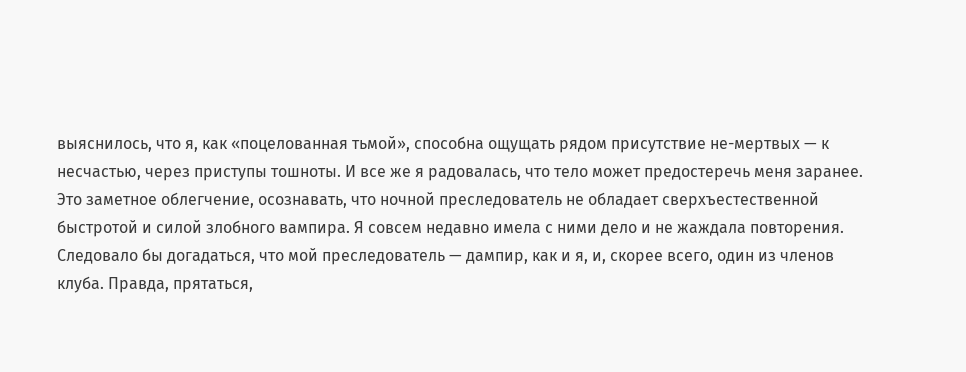выяснилось, что я, как «поцелованная тьмой», способна ощущать рядом присутствие не-мертвых — к несчастью, через приступы тошноты. И все же я радовалась, что тело может предостеречь меня заранее.
Это заметное облегчение, осознавать, что ночной преследователь не обладает сверхъестественной быстротой и силой злобного вампира. Я совсем недавно имела с ними дело и не жаждала повторения.
Следовало бы догадаться, что мой преследователь — дампир, как и я, и, скорее всего, один из членов клуба. Правда, прятаться,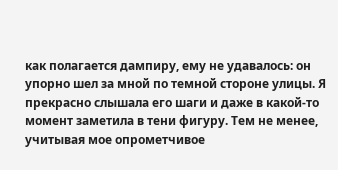как полагается дампиру, ему не удавалось: он упорно шел за мной по темной стороне улицы. Я прекрасно слышала его шаги и даже в какой-то момент заметила в тени фигуру. Тем не менее, учитывая мое опрометчивое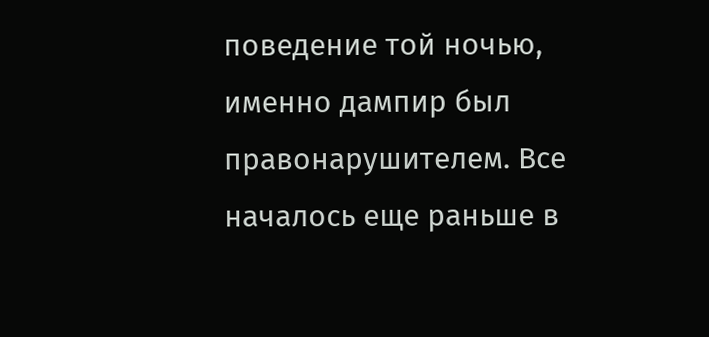поведение той ночью, именно дампир был правонарушителем. Все началось еще раньше в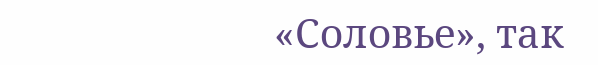«Соловье», так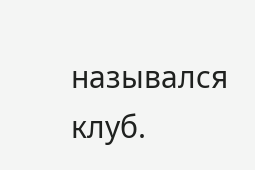назывался клуб.